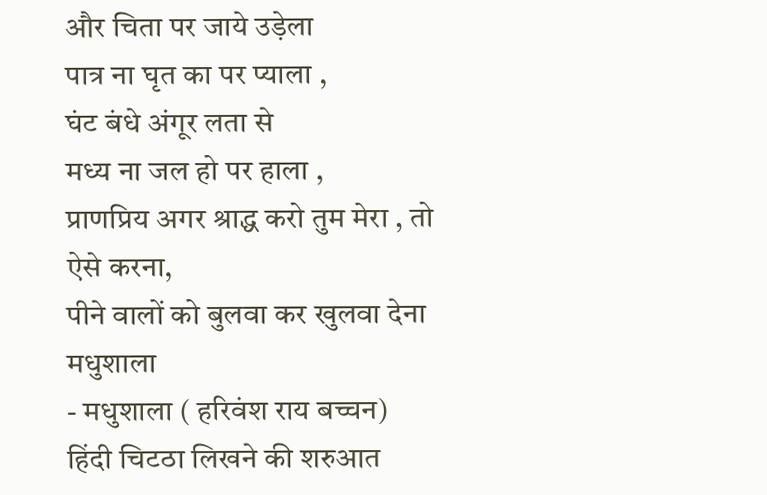और चिता पर जाये उड़ेला
पात्र ना घृत का पर प्याला ,
घंट बंधे अंगूर लता से
मध्य ना जल हो पर हाला ,
प्राणप्रिय अगर श्राद्ध करो तुम मेरा , तो ऐसे करना,
पीने वालों को बुलवा कर खुलवा देना मधुशाला
- मधुशाला ( हरिवंश राय बच्चन)
हिंदी चिटठा लिखने की शरुआत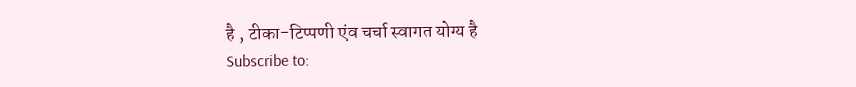है , टीका-टिप्पणी एंव चर्चा स्वागत योग्य है
Subscribe to: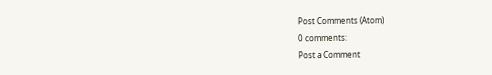Post Comments (Atom)
0 comments:
Post a Comment